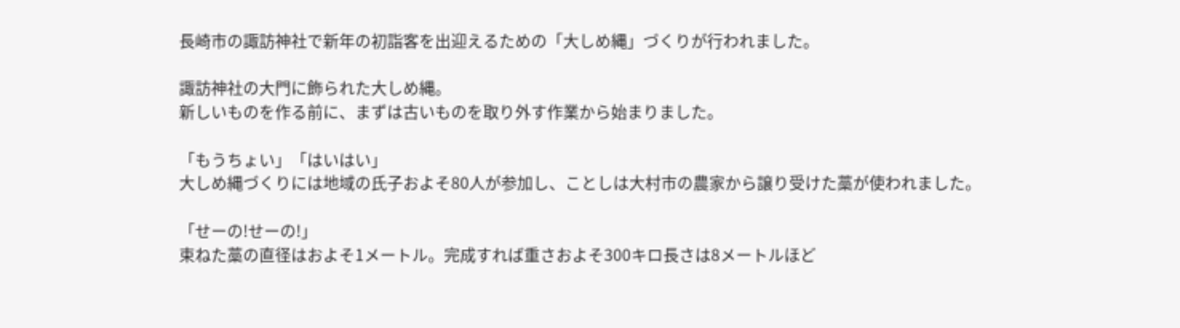長崎市の諏訪神社で新年の初詣客を出迎えるための「大しめ縄」づくりが行われました。

諏訪神社の大門に飾られた大しめ縄。
新しいものを作る前に、まずは古いものを取り外す作業から始まりました。

「もうちょい」「はいはい」
大しめ縄づくりには地域の氏子およそ80人が参加し、ことしは大村市の農家から譲り受けた藁が使われました。

「せーの!せーの!」
束ねた藁の直径はおよそ1メートル。完成すれば重さおよそ300キロ長さは8メートルほど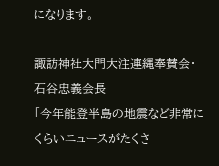になります。

諏訪神社大門大注連縄奉賛会・石谷忠義会長
「今年能登半島の地震など非常にくらいニュースがたくさ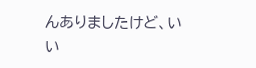んありましたけど、いい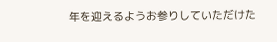年を迎えるようお参りしていただけた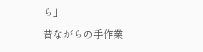ら」
昔ながらの手作業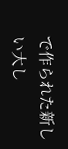で作られた新しい大し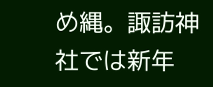め縄。諏訪神社では新年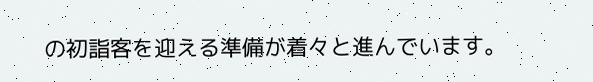の初詣客を迎える準備が着々と進んでいます。